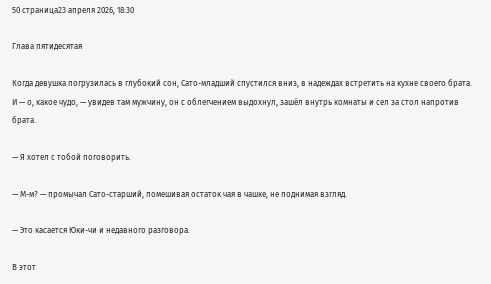50 страница23 апреля 2026, 18:30

Глава пятидесятая

Когда девушка погрузилась в глубокий сон, Сато-младший спустился вниз, в надеждах встретить на кухне своего брата. И — о, какое чудо, — увидев там мужчину, он с облегчением выдохнул, зашёл внутрь комнаты и сел за стол напротив брата.

— Я хотел с тобой поговорить.

— М-м? — промычал Сато-старший, помешивая остаток чая в чашке, не поднимая взгляд.

— Это касается Юки-чи и недавного разговора.

В этот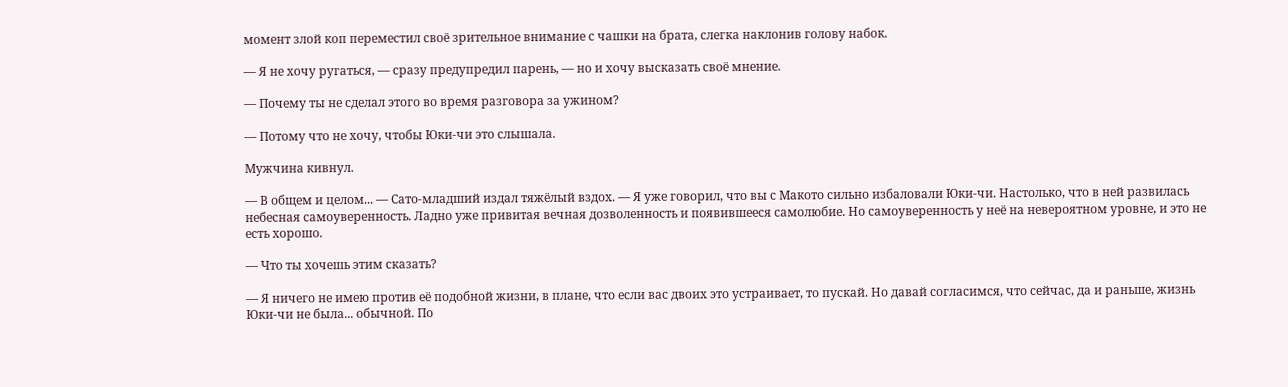момент злой коп переместил своё зрительное внимание с чашки на брата, слегка наклонив голову набок.

— Я не хочу ругаться, — сразу предупредил парень, — но и хочу высказать своё мнение.

— Почему ты не сделал этого во время разговора за ужином?

— Потому что не хочу, чтобы Юки-чи это слышала.

Мужчина кивнул.

— В общем и целом... — Сато-младший издал тяжёлый вздох. — Я уже говорил, что вы с Макото сильно избаловали Юки-чи. Настолько, что в ней развилась небесная самоуверенность. Ладно уже привитая вечная дозволенность и появившееся самолюбие. Но самоуверенность у неё на невероятном уровне, и это не есть хорошо.

— Что ты хочешь этим сказать?

— Я ничего не имею против её подобной жизни, в плане, что если вас двоих это устраивает, то пускай. Но давай согласимся, что сейчас, да и раньше, жизнь Юки-чи не была... обычной. По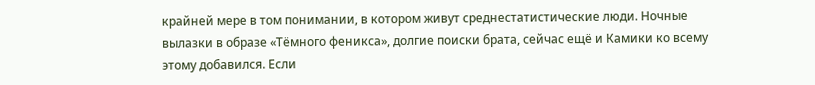крайней мере в том понимании, в котором живут среднестатистические люди. Ночные вылазки в образе «Тёмного феникса», долгие поиски брата, сейчас ещё и Камики ко всему этому добавился. Если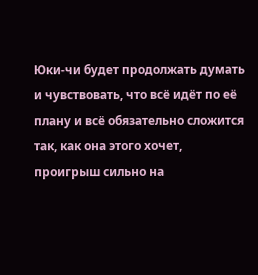Юки-чи будет продолжать думать и чувствовать, что всё идёт по её плану и всё обязательно сложится так, как она этого хочет, проигрыш сильно на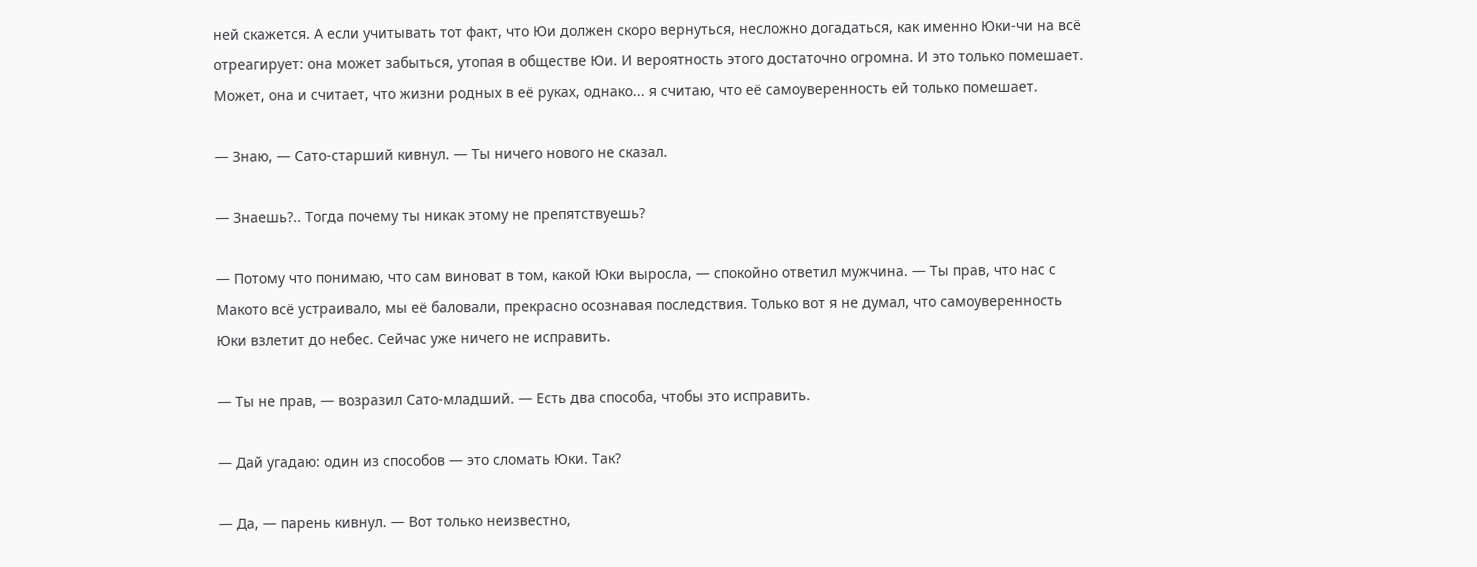ней скажется. А если учитывать тот факт, что Юи должен скоро вернуться, несложно догадаться, как именно Юки-чи на всё отреагирует: она может забыться, утопая в обществе Юи. И вероятность этого достаточно огромна. И это только помешает. Может, она и считает, что жизни родных в её руках, однако... я считаю, что её самоуверенность ей только помешает.

— Знаю, — Сато-старший кивнул. — Ты ничего нового не сказал.

— Знаешь?.. Тогда почему ты никак этому не препятствуешь?

— Потому что понимаю, что сам виноват в том, какой Юки выросла, — спокойно ответил мужчина. — Ты прав, что нас с Макото всё устраивало, мы её баловали, прекрасно осознавая последствия. Только вот я не думал, что самоуверенность Юки взлетит до небес. Сейчас уже ничего не исправить.

— Ты не прав, — возразил Сато-младший. — Есть два способа, чтобы это исправить.

— Дай угадаю: один из способов — это сломать Юки. Так?

— Да, — парень кивнул. — Вот только неизвестно,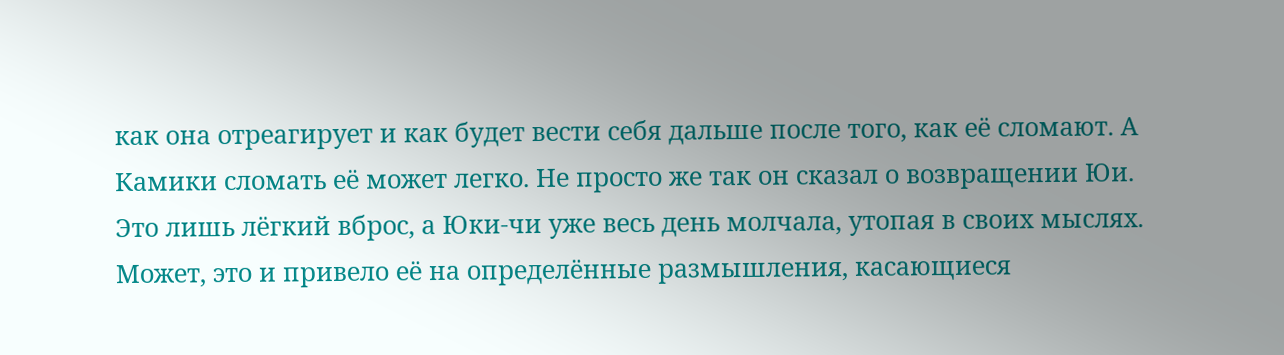как она отреагирует и как будет вести себя дальше после того, как её сломают. А Камики сломать её может легко. Не просто же так он сказал о возвращении Юи. Это лишь лёгкий вброс, а Юки-чи уже весь день молчала, утопая в своих мыслях. Может, это и привело её на определённые размышления, касающиеся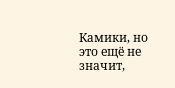Камики, но это ещё не значит,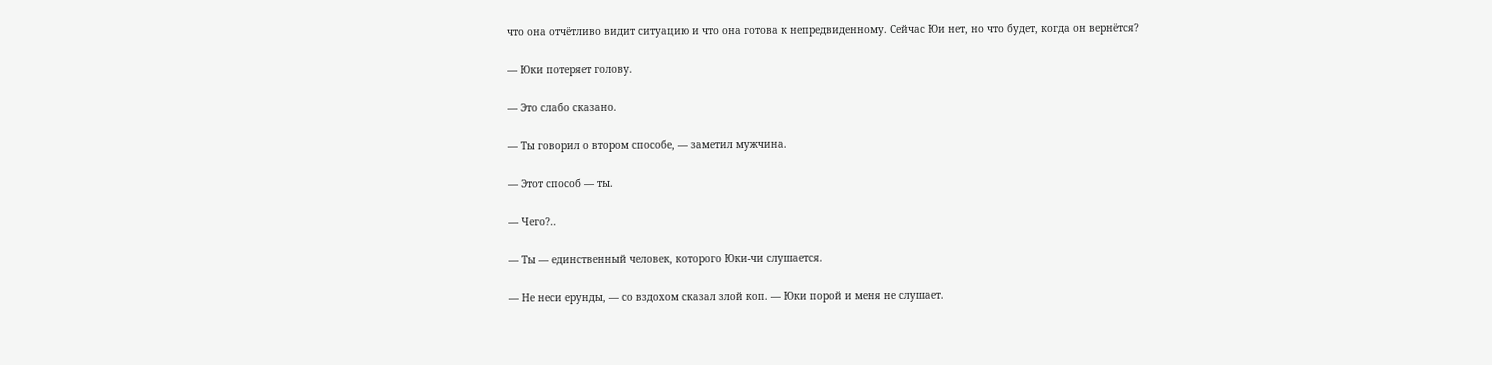что она отчётливо видит ситуацию и что она готова к непредвиденному. Сейчас Юи нет, но что будет, когда он вернётся?

— Юки потеряет голову.

— Это слабо сказано.

— Ты говорил о втором способе, — заметил мужчина.

— Этот способ — ты.

— Чего?..

— Ты — единственный человек, которого Юки-чи слушается.

— Не неси ерунды, — со вздохом сказал злой коп. — Юки порой и меня не слушает.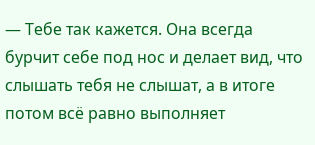— Тебе так кажется. Она всегда бурчит себе под нос и делает вид, что слышать тебя не слышат, а в итоге потом всё равно выполняет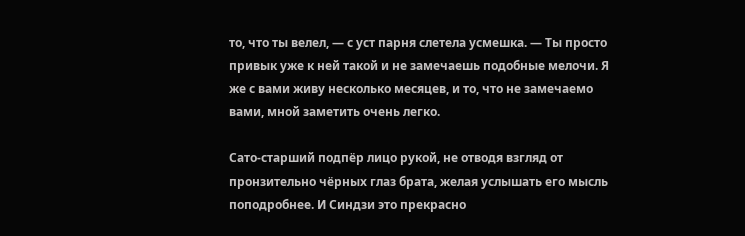то, что ты велел, — с уст парня слетела усмешка. — Ты просто привык уже к ней такой и не замечаешь подобные мелочи. Я же с вами живу несколько месяцев, и то, что не замечаемо вами, мной заметить очень легко.

Сато-старший подпёр лицо рукой, не отводя взгляд от пронзительно чёрных глаз брата, желая услышать его мысль поподробнее. И Синдзи это прекрасно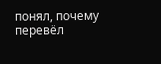понял, почему перевёл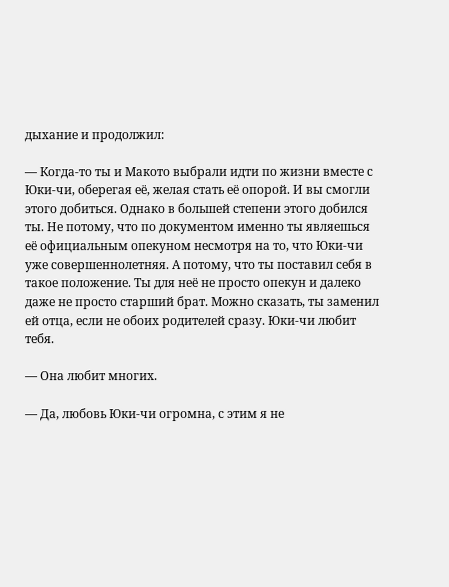дыхание и продолжил:

— Когда-то ты и Макото выбрали идти по жизни вместе с Юки-чи, оберегая её, желая стать её опорой. И вы смогли этого добиться. Однако в большей степени этого добился ты. Не потому, что по документом именно ты являешься её официальным опекуном несмотря на то, что Юки-чи уже совершеннолетняя. А потому, что ты поставил себя в такое положение. Ты для неё не просто опекун и далеко даже не просто старший брат. Можно сказать, ты заменил ей отца, если не обоих родителей сразу. Юки-чи любит тебя.

— Она любит многих.

— Да, любовь Юки-чи огромна, с этим я не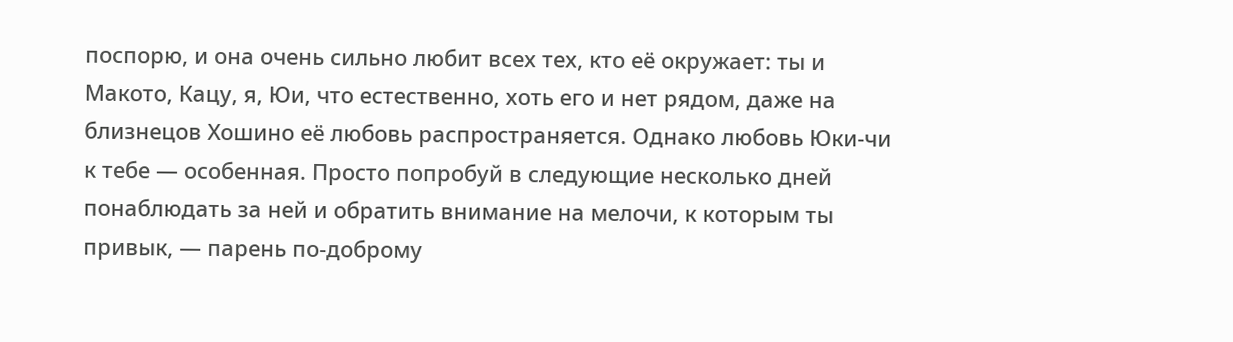поспорю, и она очень сильно любит всех тех, кто её окружает: ты и Макото, Кацу, я, Юи, что естественно, хоть его и нет рядом, даже на близнецов Хошино её любовь распространяется. Однако любовь Юки-чи к тебе — особенная. Просто попробуй в следующие несколько дней понаблюдать за ней и обратить внимание на мелочи, к которым ты привык, — парень по-доброму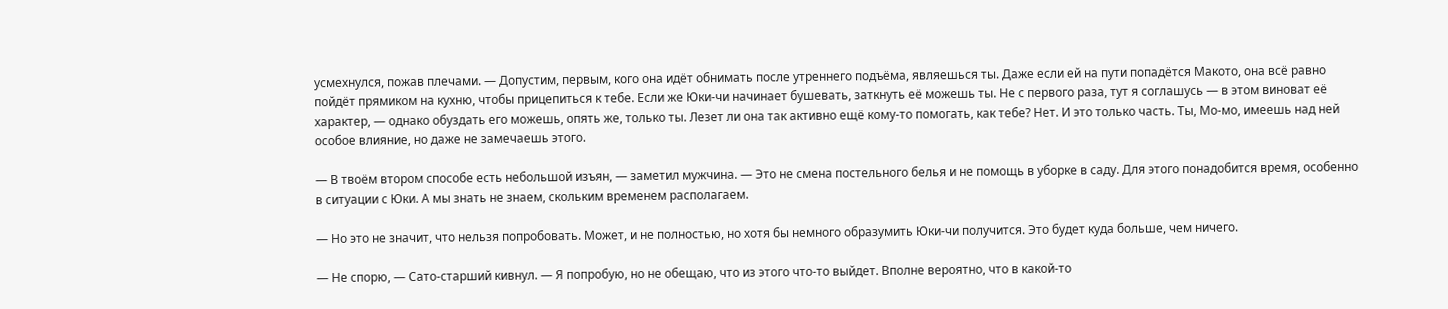усмехнулся, пожав плечами. — Допустим, первым, кого она идёт обнимать после утреннего подъёма, являешься ты. Даже если ей на пути попадётся Макото, она всё равно пойдёт прямиком на кухню, чтобы прицепиться к тебе. Если же Юки-чи начинает бушевать, заткнуть её можешь ты. Не с первого раза, тут я соглашусь — в этом виноват её характер, — однако обуздать его можешь, опять же, только ты. Лезет ли она так активно ещё кому-то помогать, как тебе? Нет. И это только часть. Ты, Мо-мо, имеешь над ней особое влияние, но даже не замечаешь этого.

— В твоём втором способе есть небольшой изъян, — заметил мужчина. — Это не смена постельного белья и не помощь в уборке в саду. Для этого понадобится время, особенно в ситуации с Юки. А мы знать не знаем, скольким временем располагаем.

— Но это не значит, что нельзя попробовать. Может, и не полностью, но хотя бы немного образумить Юки-чи получится. Это будет куда больше, чем ничего.

— Не спорю, — Сато-старший кивнул. — Я попробую, но не обещаю, что из этого что-то выйдет. Вполне вероятно, что в какой-то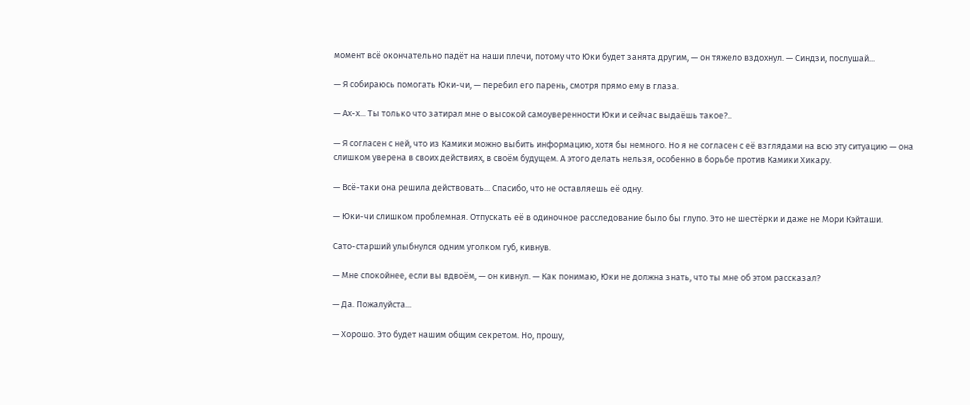момент всё окончательно падёт на наши плечи, потому что Юки будет занята другим, — он тяжело вздохнул. — Синдзи, послушай...

— Я собираюсь помогать Юки-чи, — перебил его парень, смотря прямо ему в глаза.

— Ах-х... Ты только что затирал мне о высокой самоуверенности Юки и сейчас выдаёшь такое?..

— Я согласен с ней, что из Камики можно выбить информацию, хотя бы немного. Но я не согласен с её взглядами на всю эту ситуацию — она слишком уверена в своих действиях, в своём будущем. А этого делать нельзя, особенно в борьбе против Камики Хикару.

— Всё-таки она решила действовать... Спасибо, что не оставляешь её одну.

— Юки-чи слишком проблемная. Отпускать её в одиночное расследование было бы глупо. Это не шестёрки и даже не Мори Кэйташи.

Сато-старший улыбнулся одним уголком губ, кивнув.

— Мне спокойнее, если вы вдвоём, — он кивнул. — Как понимаю, Юки не должна знать, что ты мне об этом рассказал?

— Да. Пожалуйста...

— Хорошо. Это будет нашим общим секретом. Но, прошу,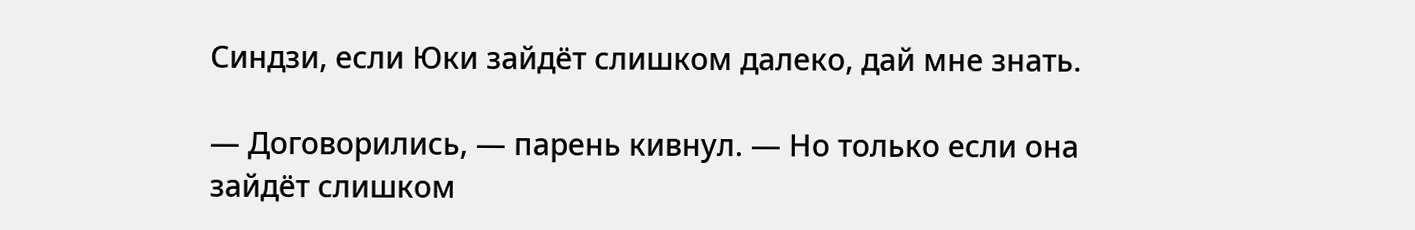Синдзи, если Юки зайдёт слишком далеко, дай мне знать.

— Договорились, — парень кивнул. — Но только если она зайдёт слишком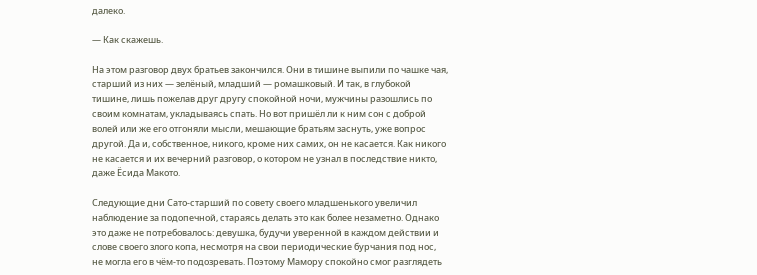далеко.

— Как скажешь.

На этом разговор двух братьев закончился. Они в тишине выпили по чашке чая, старший из них — зелёный, младший — ромашковый. И так, в глубокой тишине, лишь пожелав друг другу спокойной ночи, мужчины разошлись по своим комнатам, укладываясь спать. Но вот пришёл ли к ним сон с доброй волей или же его отгоняли мысли, мешающие братьям заснуть, уже вопрос другой. Да и, собственное, никого, кроме них самих, он не касается. Как никого не касается и их вечерний разговор, о котором не узнал в последствие никто, даже Ёсида Макото.

Следующие дни Сато-старший по совету своего младшенького увеличил наблюдение за подопечной, стараясь делать это как более незаметно. Однако это даже не потребовалось: девушка, будучи уверенной в каждом действии и слове своего злого копа, несмотря на свои периодические бурчания под нос, не могла его в чём-то подозревать. Поэтому Мамору спокойно смог разглядеть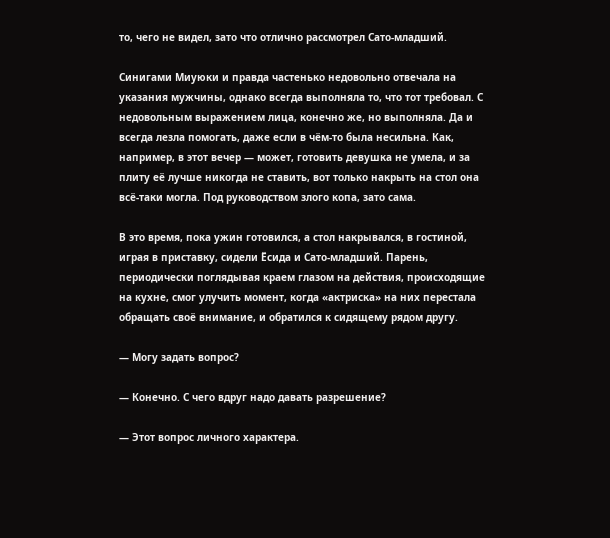то, чего не видел, зато что отлично рассмотрел Сато-младший.

Синигами Миуюки и правда частенько недовольно отвечала на указания мужчины, однако всегда выполняла то, что тот требовал. С недовольным выражением лица, конечно же, но выполняла. Да и всегда лезла помогать, даже если в чём-то была несильна. Как, например, в этот вечер — может, готовить девушка не умела, и за плиту её лучше никогда не ставить, вот только накрыть на стол она всё-таки могла. Под руководством злого копа, зато сама.

В это время, пока ужин готовился, а стол накрывался, в гостиной, играя в приставку, сидели Ёсида и Сато-младший. Парень, периодически поглядывая краем глазом на действия, происходящие на кухне, смог улучить момент, когда «актриска» на них перестала обращать своё внимание, и обратился к сидящему рядом другу.

— Могу задать вопрос?

— Конечно. С чего вдруг надо давать разрешение?

— Этот вопрос личного характера.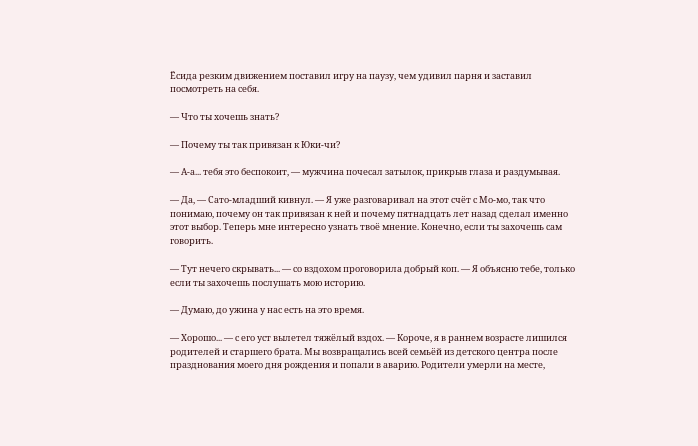Ёсида резким движением поставил игру на паузу, чем удивил парня и заставил посмотреть на себя.

— Что ты хочешь знать?

— Почему ты так привязан к Юки-чи?

— А-а... тебя это беспокоит, — мужчина почесал затылок, прикрыв глаза и раздумывая.

— Да, — Сато-младший кивнул. — Я уже разговаривал на этот счёт с Мо-мо, так что понимаю, почему он так привязан к ней и почему пятнадцать лет назад сделал именно этот выбор. Теперь мне интересно узнать твоё мнение. Конечно, если ты захочешь сам говорить.

— Тут нечего скрывать... — со вздохом проговорила добрый коп. — Я объясню тебе, только если ты захочешь послушать мою историю.

— Думаю, до ужина у нас есть на это время.

— Хорошо... — с его уст вылетел тяжёлый вздох. — Короче, я в раннем возрасте лишился родителей и старшего брата. Мы возвращались всей семьёй из детского центра после празднования моего дня рождения и попали в аварию. Родители умерли на месте,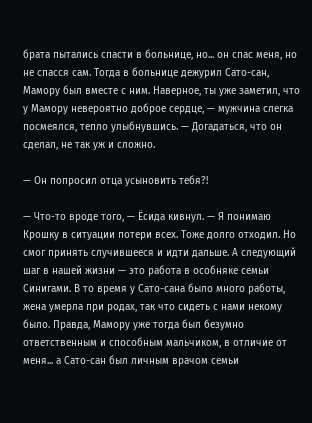брата пытались спасти в больнице, но... он спас меня, но не спасся сам. Тогда в больнице дежурил Сато-сан, Мамору был вместе с ним. Наверное, ты уже заметил, что у Мамору невероятно доброе сердце, — мужчина слегка посмеялся, тепло улыбнувшись. — Догадаться, что он сделал, не так уж и сложно.

— Он попросил отца усыновить тебя?!

— Что-то вроде того, — Ёсида кивнул. — Я понимаю Крошку в ситуации потери всех. Тоже долго отходил. Но смог принять случившееся и идти дальше. А следующий шаг в нашей жизни — это работа в особняке семьи Синигами. В то время у Сато-сана было много работы, жена умерла при родах, так что сидеть с нами некому было. Правда, Мамору уже тогда был безумно ответственным и способным мальчиком, в отличие от меня... а Сато-сан был личным врачом семьи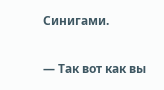Синигами.

— Так вот как вы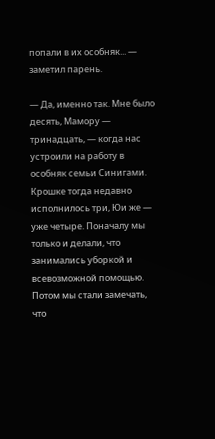попали в их особняк... — заметил парень.

— Да, именно так. Мне было десять, Мамору — тринадцать, — когда нас устроили на работу в особняк семьи Синигами. Крошке тогда недавно исполнилось три, Юи же — уже четыре. Поначалу мы только и делали, что занимались уборкой и всевозможной помощью. Потом мы стали замечать, что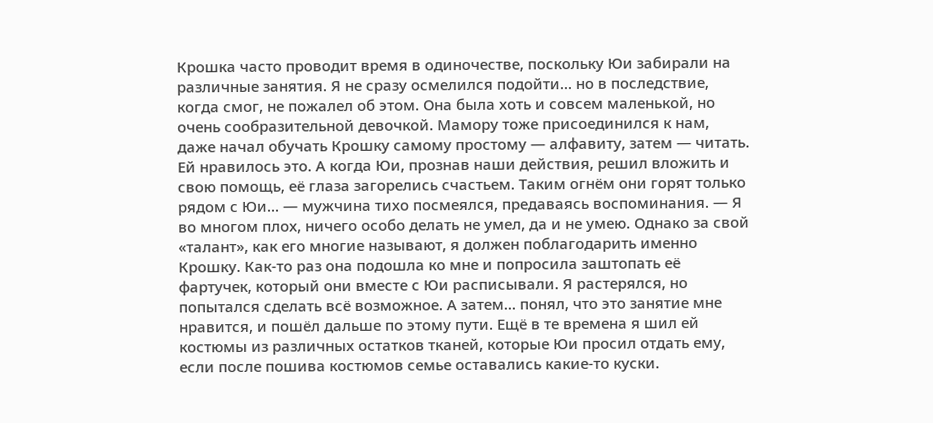Крошка часто проводит время в одиночестве, поскольку Юи забирали на различные занятия. Я не сразу осмелился подойти... но в последствие, когда смог, не пожалел об этом. Она была хоть и совсем маленькой, но очень сообразительной девочкой. Мамору тоже присоединился к нам, даже начал обучать Крошку самому простому — алфавиту, затем — читать. Ей нравилось это. А когда Юи, прознав наши действия, решил вложить и свою помощь, её глаза загорелись счастьем. Таким огнём они горят только рядом с Юи... — мужчина тихо посмеялся, предаваясь воспоминания. — Я во многом плох, ничего особо делать не умел, да и не умею. Однако за свой «талант», как его многие называют, я должен поблагодарить именно Крошку. Как-то раз она подошла ко мне и попросила заштопать её фартучек, который они вместе с Юи расписывали. Я растерялся, но попытался сделать всё возможное. А затем... понял, что это занятие мне нравится, и пошёл дальше по этому пути. Ещё в те времена я шил ей костюмы из различных остатков тканей, которые Юи просил отдать ему, если после пошива костюмов семье оставались какие-то куски.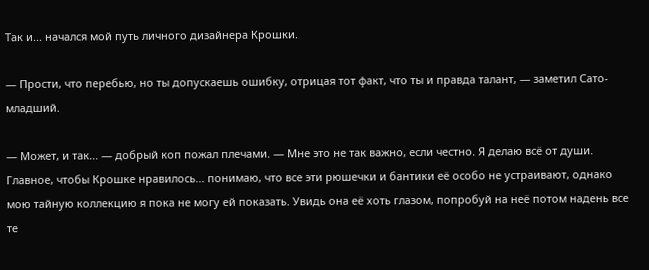Так и... начался мой путь личного дизайнера Крошки.

— Прости, что перебью, но ты допускаешь ошибку, отрицая тот факт, что ты и правда талант, — заметил Сато-младший.

— Может, и так... — добрый коп пожал плечами. — Мне это не так важно, если честно. Я делаю всё от души. Главное, чтобы Крошке нравилось... понимаю, что все эти рюшечки и бантики её особо не устраивают, однако мою тайную коллекцию я пока не могу ей показать. Увидь она её хоть глазом, попробуй на неё потом надень все те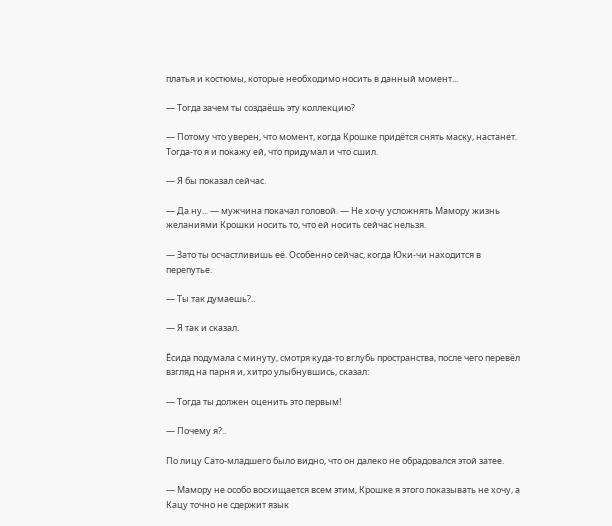платья и костюмы, которые необходимо носить в данный момент...

— Тогда зачем ты создаёшь эту коллекцию?

— Потому что уверен, что момент, когда Крошке придётся снять маску, настанет. Тогда-то я и покажу ей, что придумал и что сшил.

— Я бы показал сейчас.

— Да ну... — мужчина покачал головой. — Не хочу усложнять Мамору жизнь желаниями Крошки носить то, что ей носить сейчас нельзя.

— Зато ты осчастливишь её. Особенно сейчас, когда Юки-чи находится в перепутье.

— Ты так думаешь?..

— Я так и сказал.

Ёсида подумала с минуту, смотря куда-то вглубь пространства, после чего перевёл взгляд на парня и, хитро улыбнувшись, сказал:

— Тогда ты должен оценить это первым!

— Почему я?..

По лицу Сато-младшего было видно, что он далеко не обрадовался этой затее.

— Мамору не особо восхищается всем этим, Крошке я этого показывать не хочу, а Кацу точно не сдержит язык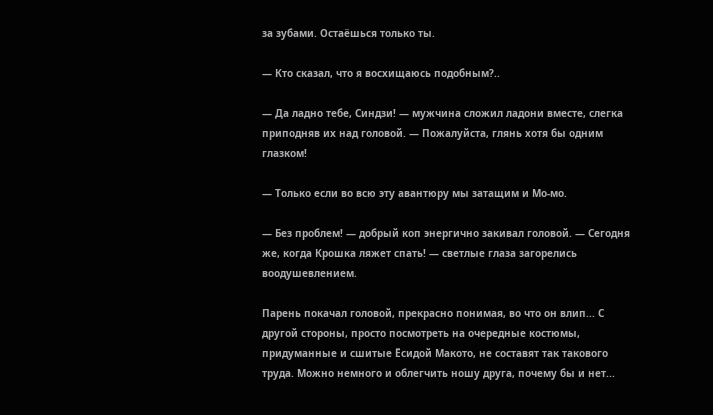за зубами. Остаёшься только ты.

— Кто сказал, что я восхищаюсь подобным?..

— Да ладно тебе, Синдзи! — мужчина сложил ладони вместе, слегка приподняв их над головой. — Пожалуйста, глянь хотя бы одним глазком!

— Только если во всю эту авантюру мы затащим и Мо-мо.

— Без проблем! — добрый коп энергично закивал головой. — Сегодня же, когда Крошка ляжет спать! — светлые глаза загорелись воодушевлением.

Парень покачал головой, прекрасно понимая, во что он влип... С другой стороны, просто посмотреть на очередные костюмы, придуманные и сшитые Ёсидой Макото, не составят так такового труда. Можно немного и облегчить ношу друга, почему бы и нет...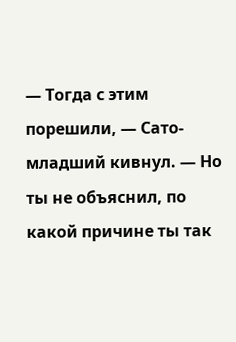— Тогда с этим порешили, — Сато-младший кивнул. — Но ты не объяснил, по какой причине ты так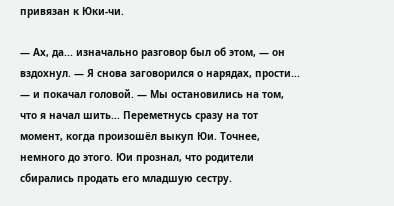привязан к Юки-чи.

— Ах, да... изначально разговор был об этом, — он вздохнул. — Я снова заговорился о нарядах, прости... — и покачал головой. — Мы остановились на том, что я начал шить... Переметнусь сразу на тот момент, когда произошёл выкуп Юи. Точнее, немного до этого. Юи прознал, что родители сбирались продать его младшую сестру.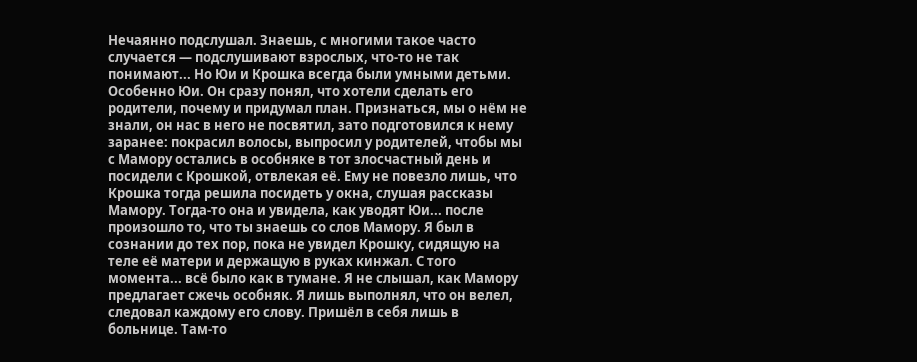Нечаянно подслушал. Знаешь, с многими такое часто случается — подслушивают взрослых, что-то не так понимают... Но Юи и Крошка всегда были умными детьми. Особенно Юи. Он сразу понял, что хотели сделать его родители, почему и придумал план. Признаться, мы о нём не знали, он нас в него не посвятил, зато подготовился к нему заранее: покрасил волосы, выпросил у родителей, чтобы мы с Мамору остались в особняке в тот злосчастный день и посидели с Крошкой, отвлекая её. Ему не повезло лишь, что Крошка тогда решила посидеть у окна, слушая рассказы Мамору. Тогда-то она и увидела, как уводят Юи... после произошло то, что ты знаешь со слов Мамору. Я был в сознании до тех пор, пока не увидел Крошку, сидящую на теле её матери и держащую в руках кинжал. С того момента... всё было как в тумане. Я не слышал, как Мамору предлагает сжечь особняк. Я лишь выполнял, что он велел, следовал каждому его слову. Пришёл в себя лишь в больнице. Там-то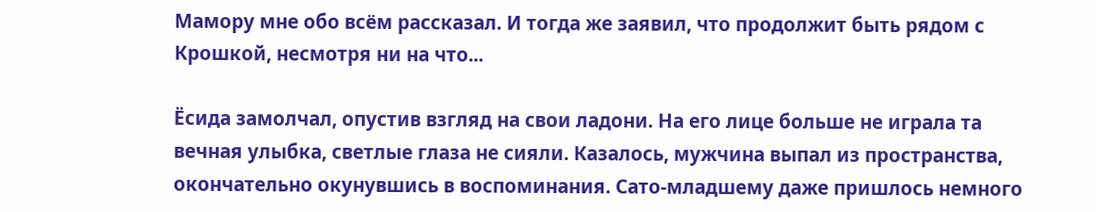Мамору мне обо всём рассказал. И тогда же заявил, что продолжит быть рядом с Крошкой, несмотря ни на что...

Ёсида замолчал, опустив взгляд на свои ладони. На его лице больше не играла та вечная улыбка, светлые глаза не сияли. Казалось, мужчина выпал из пространства, окончательно окунувшись в воспоминания. Сато-младшему даже пришлось немного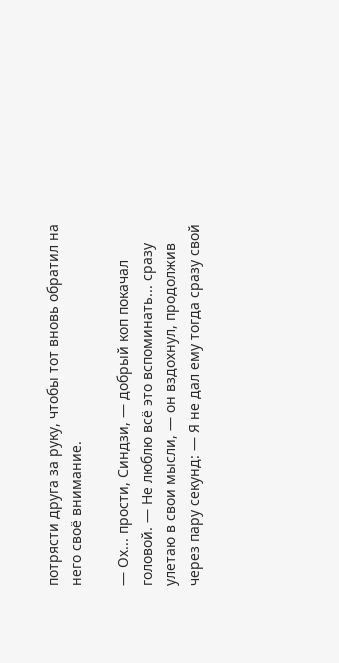потрясти друга за руку, чтобы тот вновь обратил на него своё внимание.

— Ох... прости, Синдзи, — добрый коп покачал головой. — Не люблю всё это вспоминать... сразу улетаю в свои мысли, — он вздохнул, продолжив через пару секунд: — Я не дал ему тогда сразу свой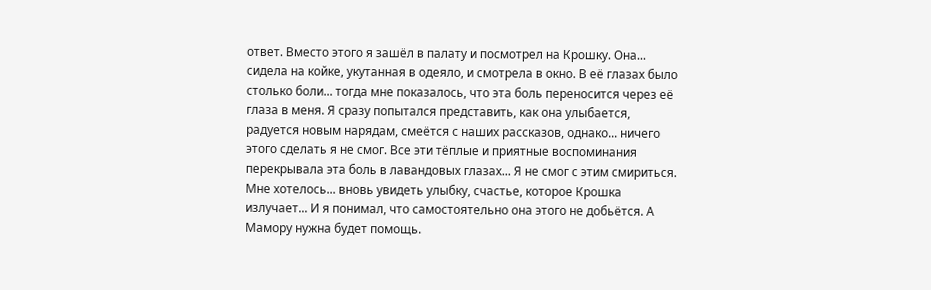ответ. Вместо этого я зашёл в палату и посмотрел на Крошку. Она... сидела на койке, укутанная в одеяло, и смотрела в окно. В её глазах было столько боли... тогда мне показалось, что эта боль переносится через её глаза в меня. Я сразу попытался представить, как она улыбается, радуется новым нарядам, смеётся с наших рассказов, однако... ничего этого сделать я не смог. Все эти тёплые и приятные воспоминания перекрывала эта боль в лавандовых глазах... Я не смог с этим смириться. Мне хотелось... вновь увидеть улыбку, счастье, которое Крошка излучает... И я понимал, что самостоятельно она этого не добьётся. А Мамору нужна будет помощь.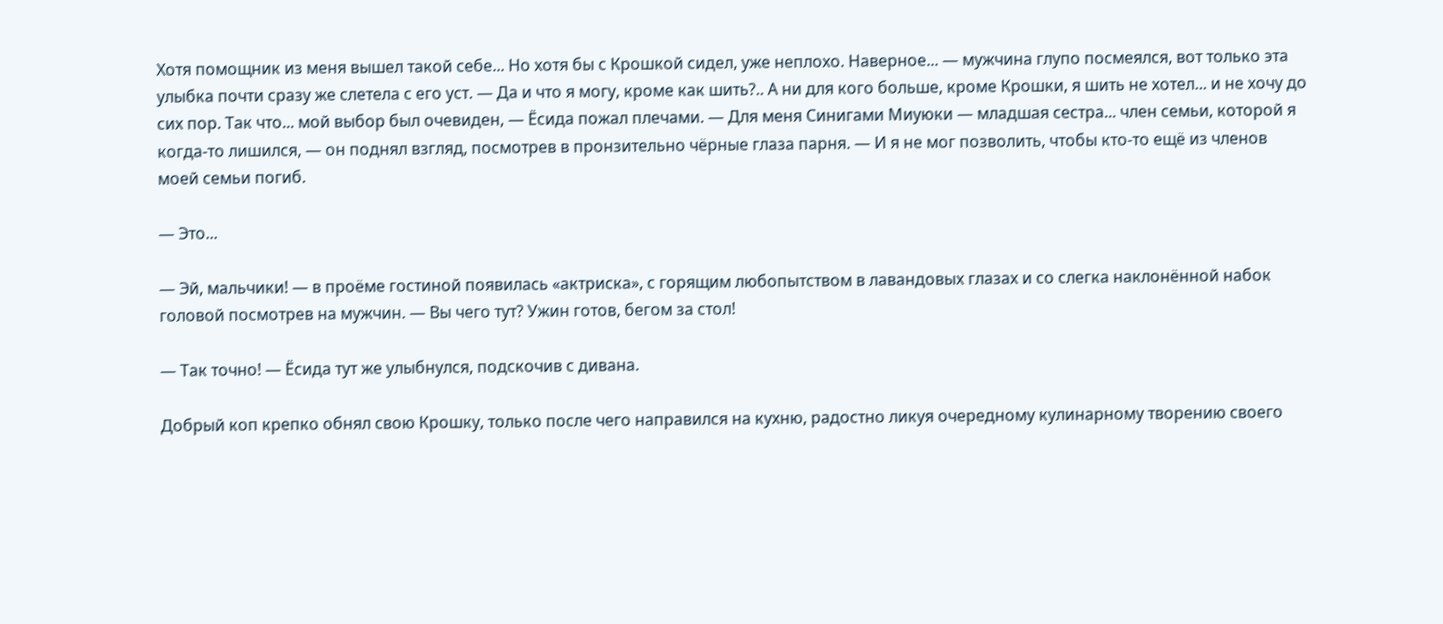Хотя помощник из меня вышел такой себе... Но хотя бы с Крошкой сидел, уже неплохо. Наверное... — мужчина глупо посмеялся, вот только эта улыбка почти сразу же слетела с его уст. — Да и что я могу, кроме как шить?.. А ни для кого больше, кроме Крошки, я шить не хотел... и не хочу до сих пор. Так что... мой выбор был очевиден, — Ёсида пожал плечами. — Для меня Синигами Миуюки — младшая сестра... член семьи, которой я когда-то лишился, — он поднял взгляд, посмотрев в пронзительно чёрные глаза парня. — И я не мог позволить, чтобы кто-то ещё из членов моей семьи погиб.

— Это...

— Эй, мальчики! — в проёме гостиной появилась «актриска», с горящим любопытством в лавандовых глазах и со слегка наклонённой набок головой посмотрев на мужчин. — Вы чего тут? Ужин готов, бегом за стол!

— Так точно! — Ёсида тут же улыбнулся, подскочив с дивана.

Добрый коп крепко обнял свою Крошку, только после чего направился на кухню, радостно ликуя очередному кулинарному творению своего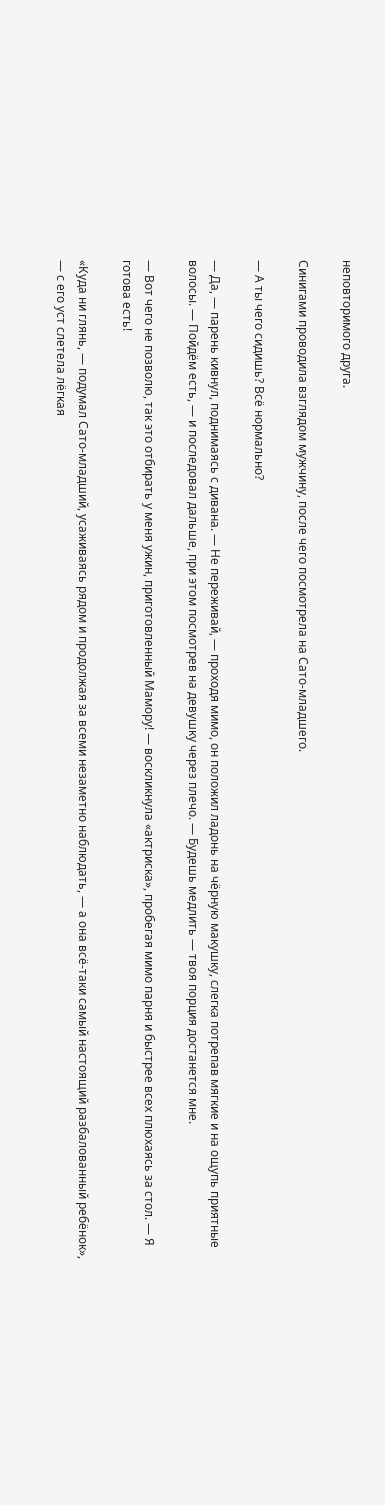неповторимого друга.

Синигами проводила взглядом мужчину, после чего посмотрела на Сато-младшего.

— А ты чего сидишь? Всё нормально?

— Да, — парень кивнул, поднимаясь с дивана. — Не переживай, — проходя мимо, он положил ладонь на чёрную макушку, слегка потрепав мягкие и на ощупь приятные волосы. — Пойдём есть, — и последовал дальше, при этом посмотрев на девушку через плечо. — Будешь медлить — твоя порция достанется мне.

— Вот чего не позволю, так это отбирать у меня ужин, приготовленный Мамору! — воскликнула «актриска», пробегая мимо парня и быстрее всех плюхаясь за стол. — Я готова есть!

«Куда ни глянь, — подумал Сато-младший, усаживаясь рядом и продолжая за всеми незаметно наблюдать, — а она всё-таки самый настоящий разбалованный ребёнок», — с его уст слетела лёгкая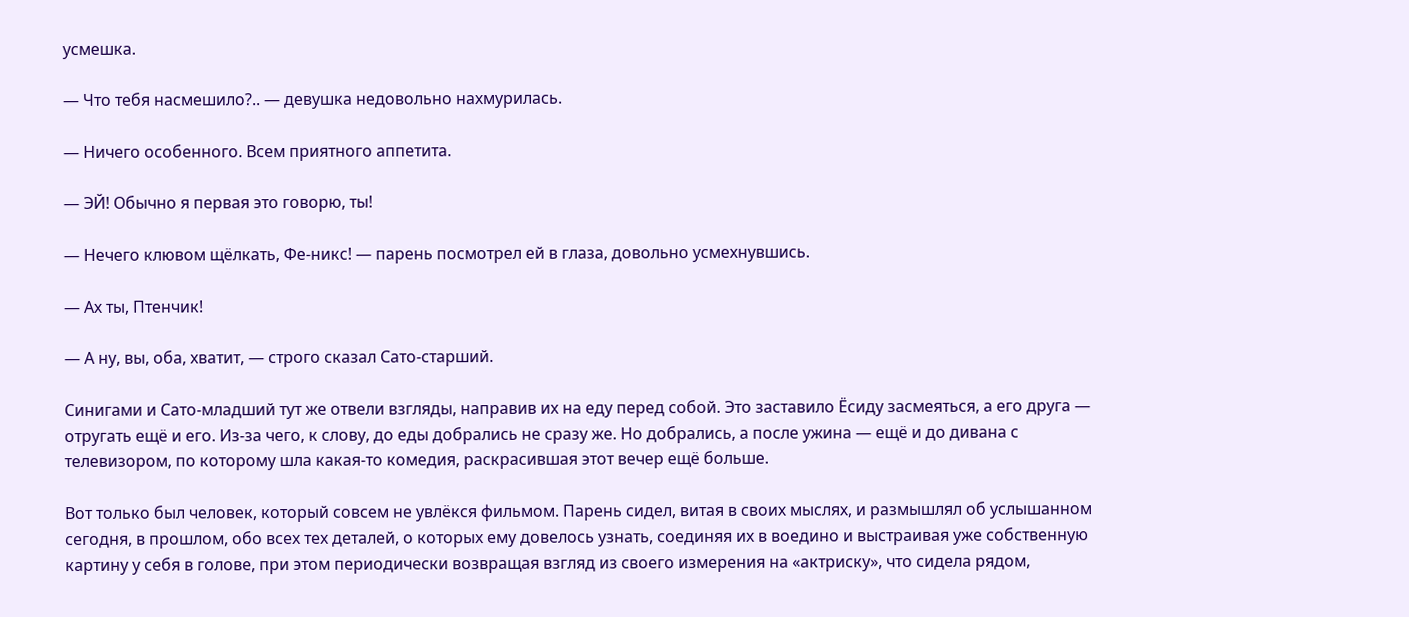усмешка.

— Что тебя насмешило?.. — девушка недовольно нахмурилась.

— Ничего особенного. Всем приятного аппетита.

— ЭЙ! Обычно я первая это говорю, ты!

— Нечего клювом щёлкать, Фе-никс! — парень посмотрел ей в глаза, довольно усмехнувшись.

— Ах ты, Птенчик!

— А ну, вы, оба, хватит, — строго сказал Сато-старший.

Синигами и Сато-младший тут же отвели взгляды, направив их на еду перед собой. Это заставило Ёсиду засмеяться, а его друга — отругать ещё и его. Из-за чего, к слову, до еды добрались не сразу же. Но добрались, а после ужина — ещё и до дивана с телевизором, по которому шла какая-то комедия, раскрасившая этот вечер ещё больше.

Вот только был человек, который совсем не увлёкся фильмом. Парень сидел, витая в своих мыслях, и размышлял об услышанном сегодня, в прошлом, обо всех тех деталей, о которых ему довелось узнать, соединяя их в воедино и выстраивая уже собственную картину у себя в голове, при этом периодически возвращая взгляд из своего измерения на «актриску», что сидела рядом,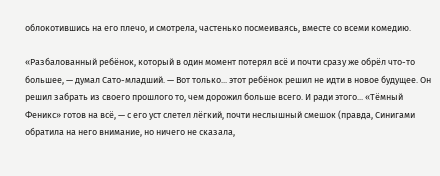облокотившись на его плечо, и смотрела, частенько посмеиваясь, вместе со всеми комедию.

«Разбалованный ребёнок, который в один момент потерял всё и почти сразу же обрёл что-то большее, — думал Сато-младший. — Вот только... этот ребёнок решил не идти в новое будущее. Он решил забрать из своего прошлого то, чем дорожил больше всего. И ради этого... «Тёмный Феникс» готов на всё, — с его уст слетел лёгкий, почти неслышный смешок (правда, Синигами обратила на него внимание, но ничего не сказала,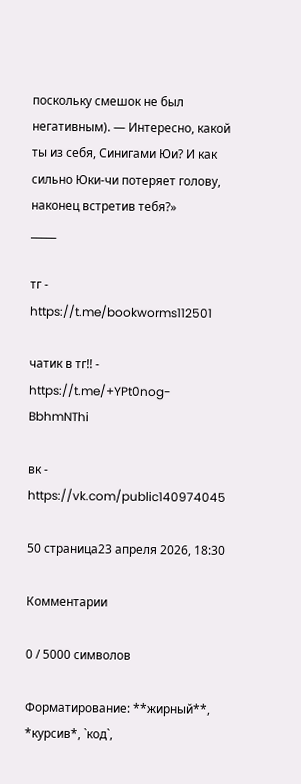поскольку смешок не был негативным). — Интересно, какой ты из себя, Синигами Юи? И как сильно Юки-чи потеряет голову, наконец встретив тебя?»
_____

тг - https://t.me/bookworms112501

чатик в тг!! - https://t.me/+YPt0nog-BbhmNThi

вк - https://vk.com/public140974045

50 страница23 апреля 2026, 18:30

Комментарии

0 / 5000 символов

Форматирование: **жирный**, *курсив*, `код`,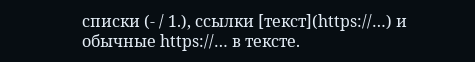списки (- / 1.), ссылки [текст](https://…) и обычные https://… в тексте.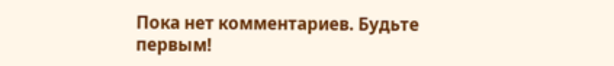Пока нет комментариев. Будьте первым!